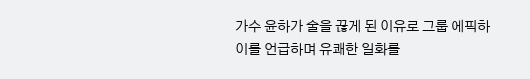가수 윤하가 술을 끊게 된 이유로 그룹 에픽하이를 언급하며 유쾌한 일화를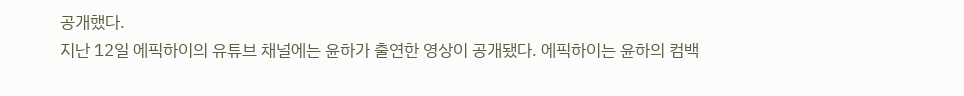공개했다.
지난 12일 에픽하이의 유튜브 채널에는 윤하가 출연한 영상이 공개됐다. 에픽하이는 윤하의 컴백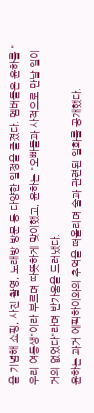을 기념해 쇼핑, 사진 촬영, 노래방 방문 등 다양한 일정을 즐겼다. 멤버들은 윤하를 "우리 여동생"이라 부르며 따뜻하게 맞이했고, 윤하는 "오빠들과 사적으로 만날 일이 거의 없었다"라며 반가움을 드러냈다.
윤하는 과거 에픽하이와의 추억을 떠올리며 술과 관련된 일화를 공개했다.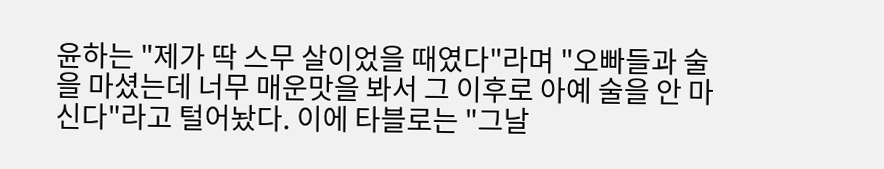윤하는 "제가 딱 스무 살이었을 때였다"라며 "오빠들과 술을 마셨는데 너무 매운맛을 봐서 그 이후로 아예 술을 안 마신다"라고 털어놨다. 이에 타블로는 "그날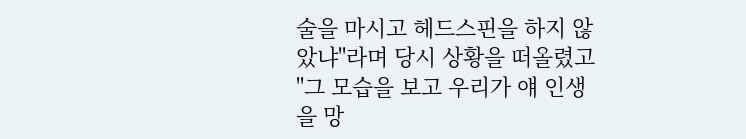술을 마시고 헤드스핀을 하지 않았냐"라며 당시 상황을 떠올렸고 "그 모습을 보고 우리가 얘 인생을 망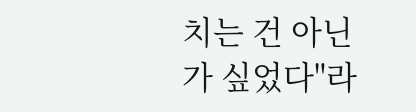치는 건 아닌가 싶었다"라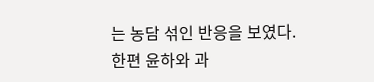는 농담 섞인 반응을 보였다.
한편 윤하와 과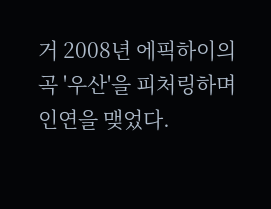거 2008년 에픽하이의 곡 '우산'을 피처링하며 인연을 맺었다.